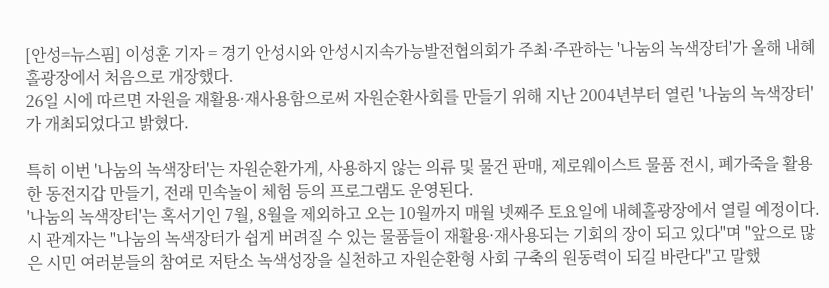[안성=뉴스핌] 이성훈 기자 = 경기 안성시와 안성시지속가능발전협의회가 주최·주관하는 '나눔의 녹색장터'가 올해 내혜홀광장에서 처음으로 개장했다.
26일 시에 따르면 자원을 재활용·재사용함으로써 자원순환사회를 만들기 위해 지난 2004년부터 열린 '나눔의 녹색장터'가 개최되었다고 밝혔다.

특히 이번 '나눔의 녹색장터'는 자원순환가게, 사용하지 않는 의류 및 물건 판매, 제로웨이스트 물품 전시, 폐가죽을 활용한 동전지갑 만들기, 전래 민속놀이 체험 등의 프로그램도 운영된다.
'나눔의 녹색장터'는 혹서기인 7월, 8월을 제외하고 오는 10월까지 매월 넷째주 토요일에 내혜홀광장에서 열릴 예정이다.
시 관계자는 "나눔의 녹색장터가 쉽게 버려질 수 있는 물품들이 재활용·재사용되는 기회의 장이 되고 있다"며 "앞으로 많은 시민 여러분들의 참여로 저탄소 녹색성장을 실천하고 자원순환형 사회 구축의 원동력이 되길 바란다"고 말했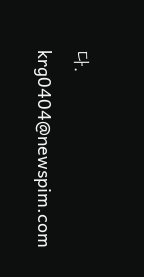다.
krg0404@newspim.com